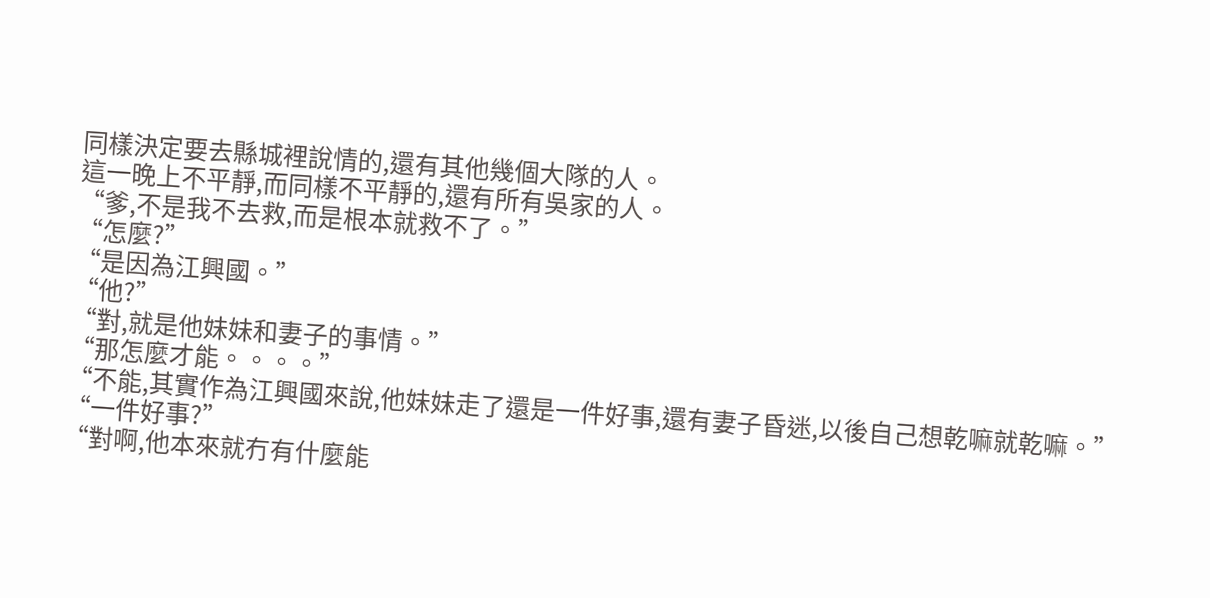同樣決定要去縣城裡說情的,還有其他幾個大隊的人。
這一晚上不平靜,而同樣不平靜的,還有所有吳家的人。
“爹,不是我不去救,而是根本就救不了。”
“怎麼?”
“是因為江興國。”
“他?”
“對,就是他妹妹和妻子的事情。”
“那怎麼才能。。。。”
“不能,其實作為江興國來說,他妹妹走了還是一件好事,還有妻子昏迷,以後自己想乾嘛就乾嘛。”
“一件好事?”
“對啊,他本來就冇有什麼能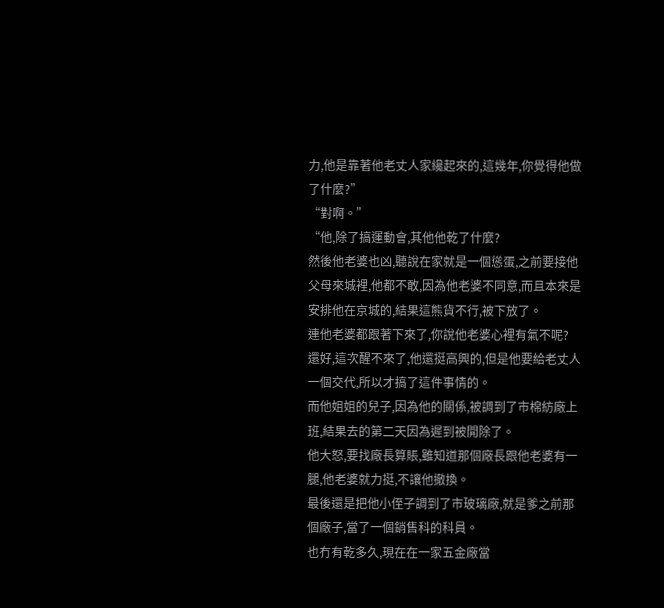力,他是靠著他老丈人家纔起來的,這幾年,你覺得他做了什麼?”
“對啊。”
“他,除了搞運動會,其他他乾了什麼?
然後他老婆也凶,聽說在家就是一個慫蛋,之前要接他父母來城裡,他都不敢,因為他老婆不同意,而且本來是安排他在京城的,結果這熊貨不行,被下放了。
連他老婆都跟著下來了,你說他老婆心裡有氣不呢?
還好,這次醒不來了,他還挺高興的,但是他要給老丈人一個交代,所以才搞了這件事情的。
而他姐姐的兒子,因為他的關係,被調到了市棉紡廠上班,結果去的第二天因為遲到被開除了。
他大怒,要找廠長算賬,雖知道那個廠長跟他老婆有一腿,他老婆就力挺,不讓他撤換。
最後還是把他小侄子調到了市玻璃廠,就是爹之前那個廠子,當了一個銷售科的科員。
也冇有乾多久,現在在一家五金廠當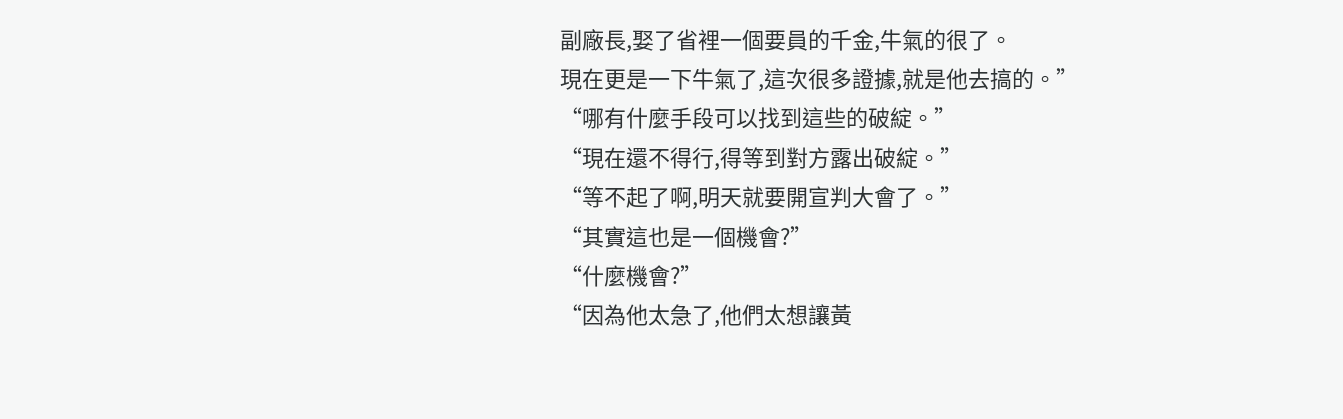副廠長,娶了省裡一個要員的千金,牛氣的很了。
現在更是一下牛氣了,這次很多證據,就是他去搞的。”
“哪有什麼手段可以找到這些的破綻。”
“現在還不得行,得等到對方露出破綻。”
“等不起了啊,明天就要開宣判大會了。”
“其實這也是一個機會?”
“什麼機會?”
“因為他太急了,他們太想讓黃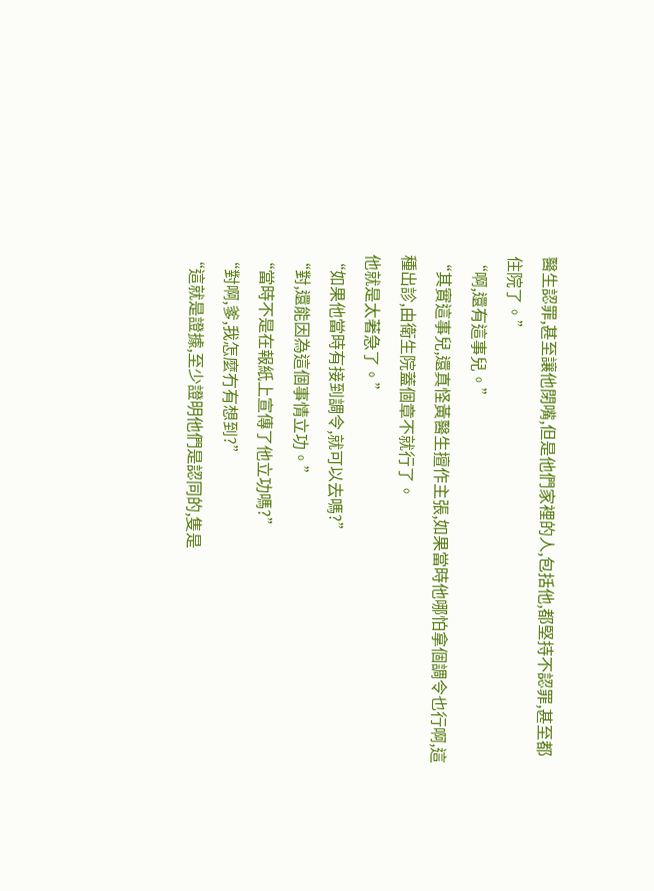醫生認罪,甚至讓他閉嘴,但是他們家裡的人,包括他,都堅持不認罪,甚至都住院了。”
“啊,還有這事兒。”
“其實這事兒,還真怪黃醫生擅作主張,如果當時他哪怕拿個調令也行啊,這種出診,由衛生院蓋個章不就行了。
他就是太著急了。”
“如果他當時有接到調令,就可以去嗎?”
“對,還能因為這個事情立功。”
“當時不是在報紙上宣傳了他立功嗎?”
“對啊,爹,我怎麼冇有想到?”
“這就是證據,至少證明他們是認同的,隻是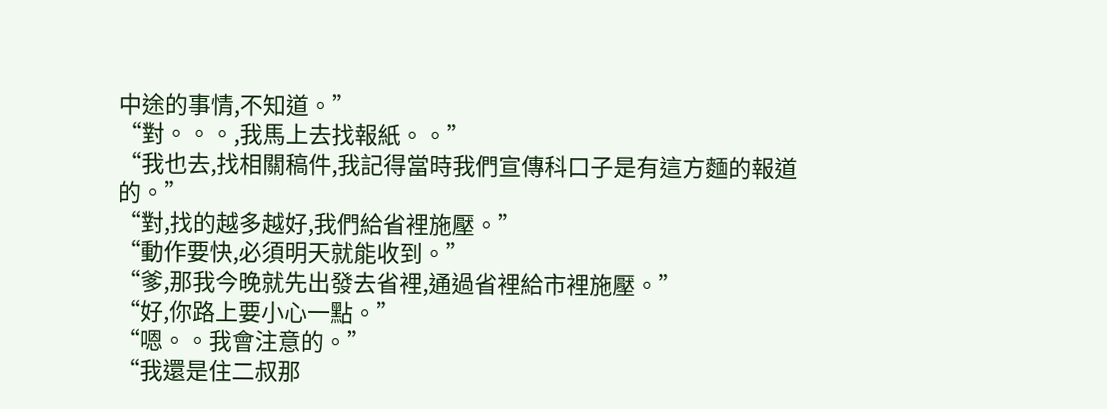中途的事情,不知道。”
“對。。。,我馬上去找報紙。。”
“我也去,找相關稿件,我記得當時我們宣傳科口子是有這方麵的報道的。”
“對,找的越多越好,我們給省裡施壓。”
“動作要快,必須明天就能收到。”
“爹,那我今晚就先出發去省裡,通過省裡給市裡施壓。”
“好,你路上要小心一點。”
“嗯。。我會注意的。”
“我還是住二叔那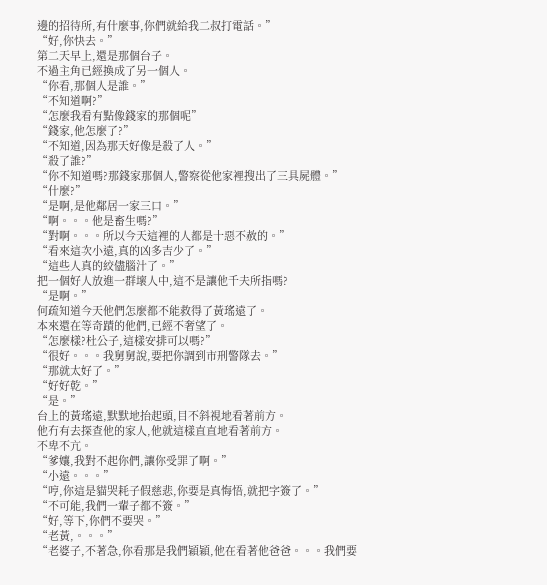邊的招待所,有什麼事,你們就給我二叔打電話。”
“好,你快去。”
第二天早上,還是那個台子。
不過主角已經換成了另一個人。
“你看,那個人是誰。”
“不知道啊?”
“怎麼我看有點像錢家的那個呢”
“錢家,他怎麼了?”
“不知道,因為那天好像是殺了人。”
“殺了誰?”
“你不知道嗎?那錢家那個人,警察從他家裡搜出了三具屍體。”
“什麼?”
“是啊,是他鄰居一家三口。”
“啊。。。他是畜生嗎?”
“對啊。。。所以今天這裡的人都是十惡不赦的。”
“看來這次小遠,真的凶多吉少了。”
“這些人真的絞儘腦汁了。”
把一個好人放進一群壞人中,這不是讓他千夫所指嗎?
“是啊。”
何疏知道今天他們怎麼都不能救得了黃瑤遠了。
本來還在等奇蹟的他們,已經不奢望了。
“怎麼樣?杜公子,這樣安排可以嗎?”
“很好。。。我舅舅說,要把你調到市刑警隊去。”
“那就太好了。”
“好好乾。”
“是。”
台上的黃瑤遠,默默地抬起頭,目不斜視地看著前方。
他冇有去探查他的家人,他就這樣直直地看著前方。
不卑不亢。
“爹孃,我對不起你們,讓你受罪了啊。”
“小遠。。。”
“哼,你這是貓哭耗子假慈悲,你要是真悔悟,就把字簽了。”
“不可能,我們一輩子都不簽。”
“好,等下,你們不要哭。”
“老黃,。。。”
“老婆子,不著急,你看那是我們穎穎,他在看著他爸爸。。。我們要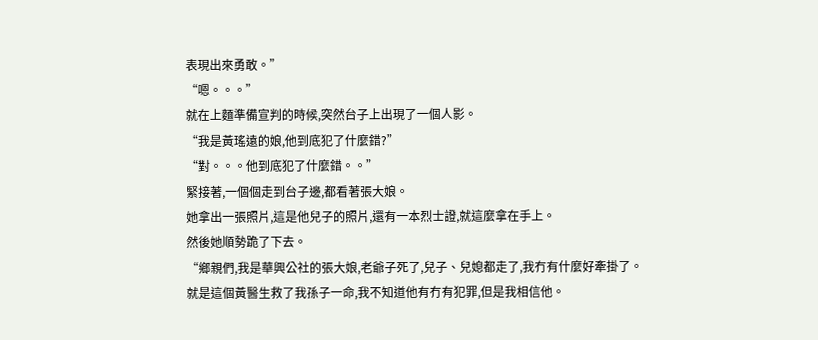表現出來勇敢。”
“嗯。。。”
就在上麵準備宣判的時候,突然台子上出現了一個人影。
“我是黃瑤遠的娘,他到底犯了什麼錯?”
“對。。。他到底犯了什麼錯。。”
緊接著,一個個走到台子邊,都看著張大娘。
她拿出一張照片,這是他兒子的照片,還有一本烈士證,就這麼拿在手上。
然後她順勢跪了下去。
“鄉親們,我是華興公社的張大娘,老爺子死了,兒子、兒媳都走了,我冇有什麼好牽掛了。
就是這個黃醫生救了我孫子一命,我不知道他有冇有犯罪,但是我相信他。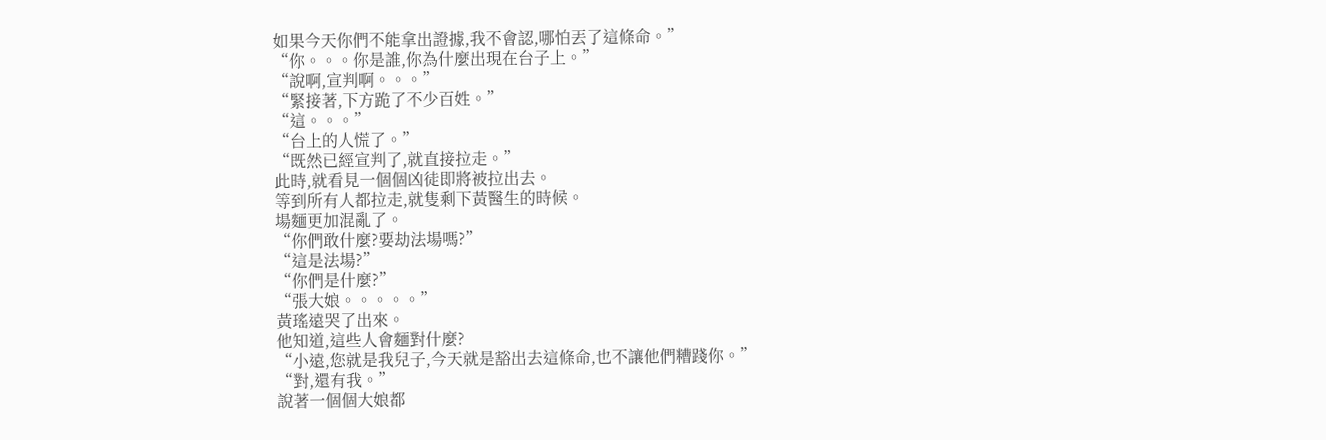如果今天你們不能拿出證據,我不會認,哪怕丟了這條命。”
“你。。。你是誰,你為什麼出現在台子上。”
“說啊,宣判啊。。。”
“緊接著,下方跪了不少百姓。”
“這。。。”
“台上的人慌了。”
“既然已經宣判了,就直接拉走。”
此時,就看見一個個凶徒即將被拉出去。
等到所有人都拉走,就隻剩下黃醫生的時候。
場麵更加混亂了。
“你們敢什麼?要劫法場嗎?”
“這是法場?”
“你們是什麼?”
“張大娘。。。。。”
黃瑤遠哭了出來。
他知道,這些人會麵對什麼?
“小遠,您就是我兒子,今天就是豁出去這條命,也不讓他們糟踐你。”
“對,還有我。”
說著一個個大娘都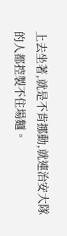上去坐著,就是不肯挪動,就連治安大隊的人都控製不住場麵。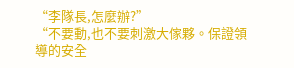“李隊長,怎麼辦?”
“不要動,也不要刺激大傢夥。保證領導的安全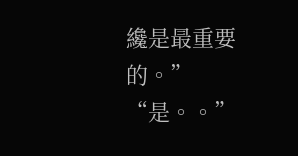纔是最重要的。”
“是。。”